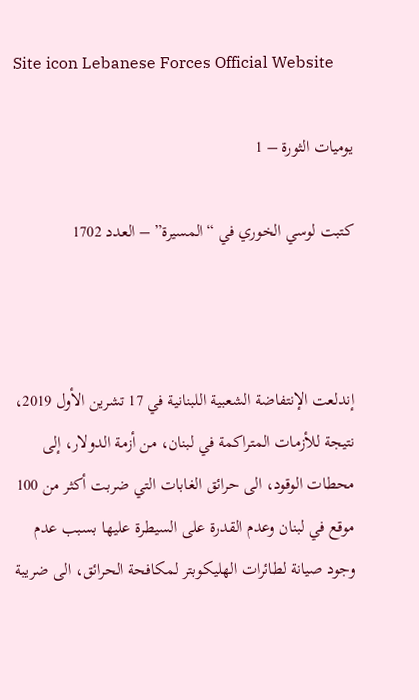Site icon Lebanese Forces Official Website

يوميات الثورة – 1

كتبت لوسي الخوري في “المسيرة” – العدد 1702



إندلعت الإنتفاضة الشعبية اللبنانية في 17 تشرين الأول 2019، نتيجة للأزمات المتراكمة في لبنان، من أزمة الدولار، إلى محطات الوقود، الى حرائق الغابات التي ضربت أكثر من 100 موقع في لبنان وعدم القدرة على السيطرة عليها بسبب عدم وجود صيانة لطائرات الهليكوبتر لمكافحة الحرائق، الى ضريبة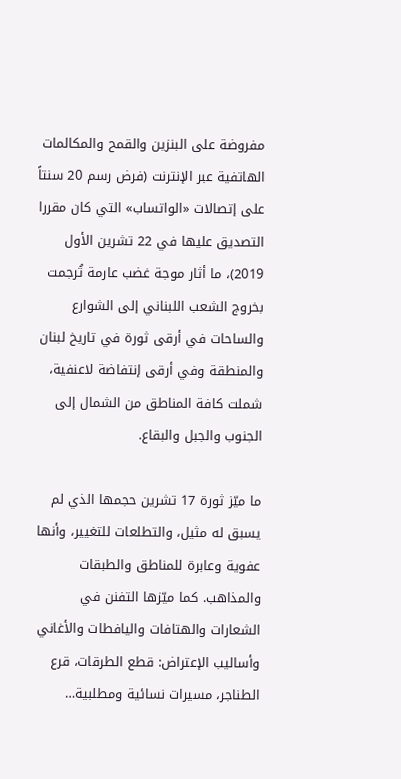مفروضة على البنزين والقمح والمكالمات الهاتفية عبر الإنترنت (فرض رسم 20 سنتاً على إتصالات «الواتساب» التي كان مقررا التصديق عليها في 22 تشرين الأول 2019)، ما أثار موجة غضب عارمة تُرجمت بخروج الشعب اللبناني إلى الشوارع والساحات في أرقى ثورة في تاريخ لبنان والمنطقة وفي أرقى إنتفاضة لاعنفية، شملت كافة المناطق من الشمال إلى الجنوب والجبل والبقاع.

ما ميّز ثورة 17 تشرين حجمها الذي لم يسبق له مثيل، والتطلعات للتغيير، وأنها عفوية وعابرة للمناطق والطبقات والمذاهب. كما ميّزها التفنن في الشعارات والهتافات واليافطات والأغاني وأساليب الإعتراض: قطع الطرقات، قرع الطناجر، مسيرات نسائية ومطلبية…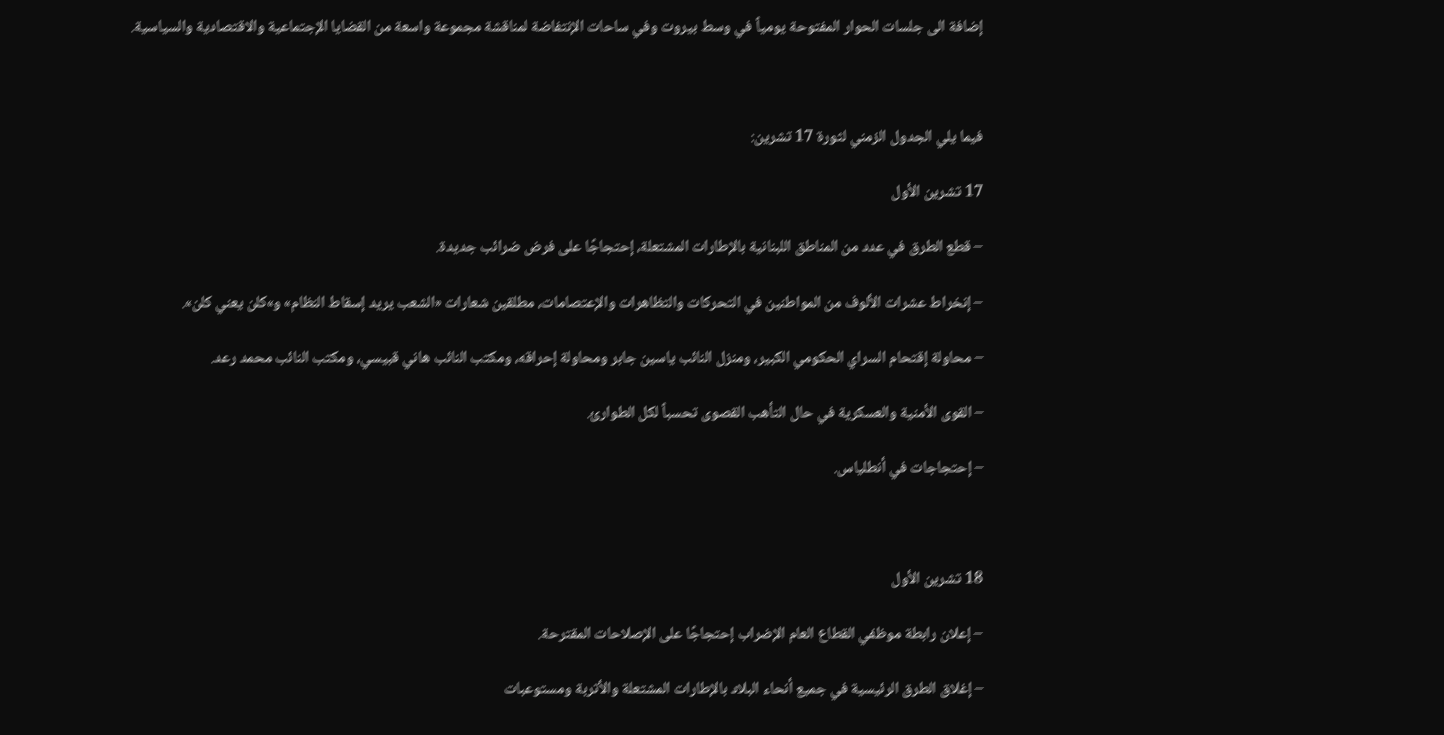إضافة الى جلسات الحوار المفتوحة يومياً في وسط بيروت وفي ساحات الإنتفاضة لمناقشة مجموعة واسعة من القضايا الإجتماعية والاقتصادية والسياسية.



فيما يلي الجدول الزمني لثورة 17 تشرين:

17 تشرين الأول

– قطع الطرق في عدد من المناطق اللبنانية بالإطارات المشتعلة، إحتجاجًا على فرض ضرائب جديدة.

– إنخراط عشرات الألوف من المواطنين في التحركات والتظاهرات والإعتصامات، مطلقين شعارات «الشعب يريد إسقاط النظام» و»كلن يعني كلن».

– محاولة إقتحام السراي الحكومي الكبير، ومنزل النائب ياسين جابر ومحاولة إحراقه، ومكتب النائب هاني قبيسي، ومكتب النائب محمد رعد.

– القوى الأمنية والعسكرية في حال التأهب القصوى تحسباً لكل الطوارئ.

– إحتجاجات في أنطلياس.



18 تشرين الأول

– إعلان رابطة موظفي القطاع العام الإضراب إحتجاجًا على الإصلاحات المقترحة.

– إغلاق الطرق الرئيسية في جميع أنحاء البلاد بالإطارات المشتعلة والأتربة ومستوعبات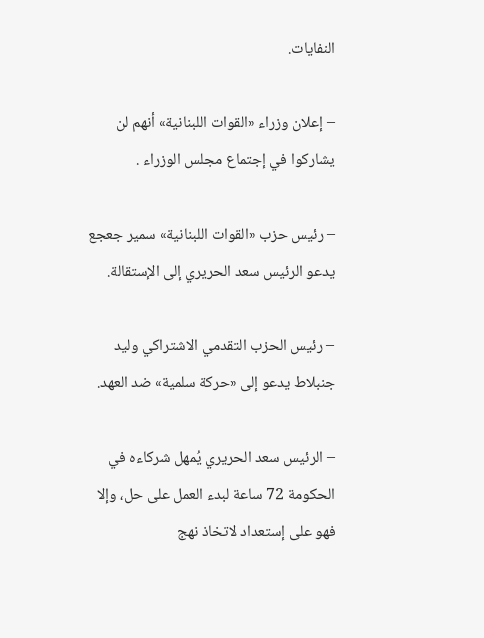النفايات.

– إعلان وزراء «القوات اللبنانية» أنهم لن يشاركوا في إجتماع مجلس الوزراء .

– رئيس حزب «القوات اللبنانية» سمير جعجع يدعو الرئيس سعد الحريري إلى الإستقالة.

– رئيس الحزب التقدمي الاشتراكي وليد جنبلاط يدعو إلى «حركة سلمية» ضد العهد.

– الرئيس سعد الحريري يُمهل شركاءه في الحكومة 72 ساعة لبدء العمل على حل، وإلا فهو على إستعداد لاتخاذ نهج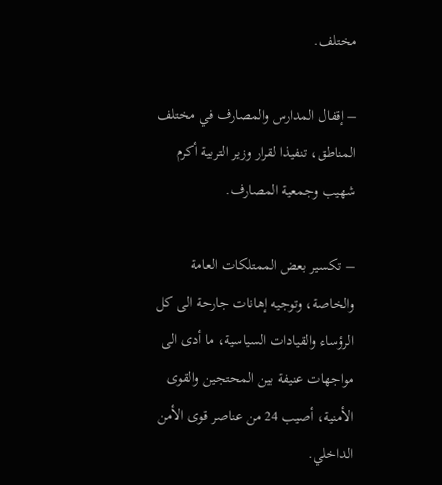مختلف.

– إقفال المدارس والمصارف في مختلف المناطق، تنفيذا لقرار وزير التربية أكرم شهيب وجمعية المصارف.

– تكسير بعض الممتلكات العامة والخاصة، وتوجيه إهانات جارحة الى كل الرؤساء والقيادات السياسية، ما أدى الى مواجهات عنيفة بين المحتجين والقوى الأمنية، أصيب 24 من عناصر قوى الأمن الداخلي.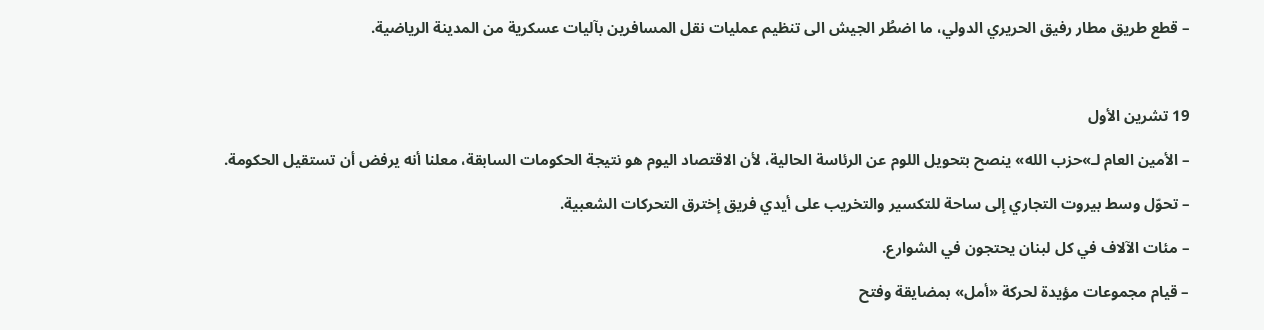– قطع طريق مطار رفيق الحريري الدولي، ما اضطُر الجيش الى تنظيم عمليات نقل المسافرين بآليات عسكرية من المدينة الرياضية.



19 تشرين الأول

– الأمين العام لـ»حزب الله» ينصح بتحويل اللوم عن الرئاسة الحالية، لأن الاقتصاد اليوم هو نتيجة الحكومات السابقة، معلنا أنه يرفض أن تستقيل الحكومة.

– تحوّل وسط بيروت التجاري إلى ساحة للتكسير والتخريب على أيدي فريق إخترق التحركات الشعبية.

– مئات الآلاف في كل لبنان يحتجون في الشوارع.

– قيام مجموعات مؤيدة لحركة «أمل» بمضايقة وفتح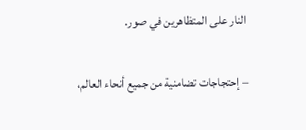النار على المتظاهرين في صور.

– إحتجاجات تضامنية من جميع أنحاء العالم،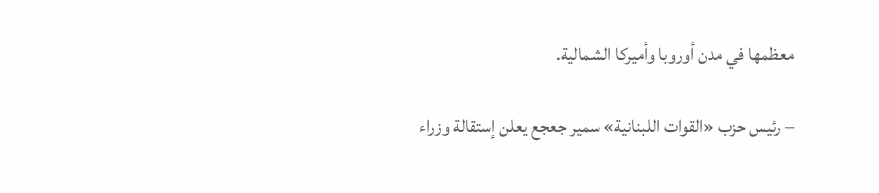معظمها في مدن أوروبا وأميركا الشمالية.

– رئيس حزب «القوات اللبنانية» سمير جعجع يعلن إستقالة وزراء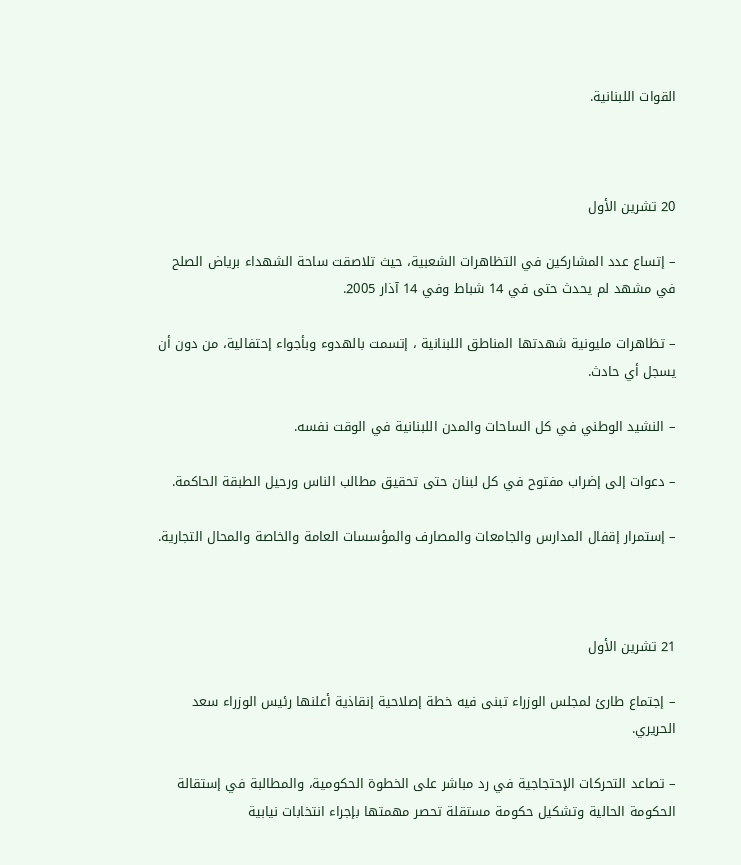القوات اللبنانية.



20 تشرين الأول

– إتساع عدد المشاركين في التظاهرات الشعبية، حيث تلاصقت ساحة الشهداء برياض الصلح في مشهد لم يحدث حتى في 14 شباط وفي 14 آذار 2005.

– تظاهرات مليونية شهدتها المناطق اللبنانية ، إتسمت بالهدوء وبأجواء إحتفالية، من دون أن يسجل أي حادث.

– النشيد الوطني في كل الساحات والمدن اللبنانية في الوقت نفسه.

– دعوات إلى إضراب مفتوح في كل لبنان حتى تحقيق مطالب الناس ورحيل الطبقة الحاكمة.

– إستمرار إقفال المدارس والجامعات والمصارف والمؤسسات العامة والخاصة والمحال التجارية.



21 تشرين الأول

– إجتماع طارئ لمجلس الوزراء تبنى فيه خطة إصلاحية إنقاذية أعلنها رئيس الوزراء سعد الحريري.

– تصاعد التحركات الإحتجاجية في رد مباشر على الخطوة الحكومية، والمطالبة في إستقالة الحكومة الحالية وتشكيل حكومة مستقلة تحصر مهمتها بإجراء انتخابات نيابية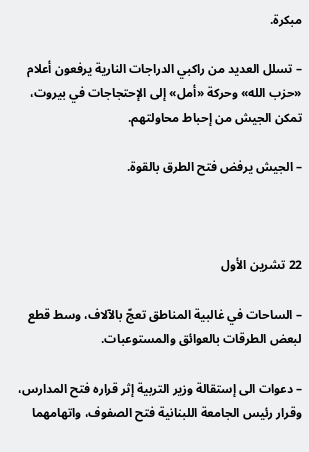مبكرة.

– تسلل العديد من راكبي الدراجات النارية يرفعون أعلام «حزب الله» وحركة «أمل» إلى الإحتجاجات في بيروت، تمكن الجيش من إحباط محاولتهم.

– الجيش يرفض فتح الطرق بالقوة.



22 تشرين الأول

– الساحات في غالبية المناطق تعجّ بالآلاف، وسط قطع لبعض الطرقات بالعوائق والمستوعبات.

– دعوات الى إستقالة وزير التربية إثر قراره فتح المدارس، وقرار رئيس الجامعة اللبنانية فتح الصفوف، واتهامهما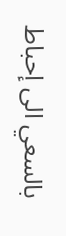بالسعي الى إحباط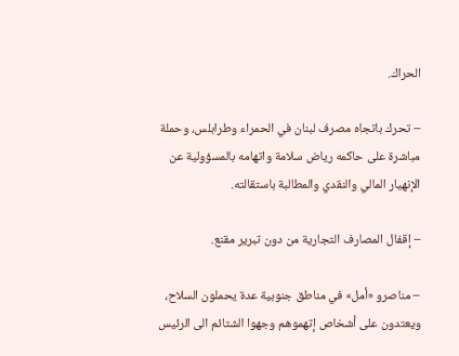الحراك.

– تحرك باتجاه مصرف لبنان في الحمراء وطرابلس، وحملة مباشرة على حاكمه رياض سلامة واتهامه بالمسؤولية عن الإنهيار المالي والنقدي والمطالبة باستقالته.

– إقفال المصارف التجارية من دون تبرير مقنع.

– مناصرو «أمل» في مناطق جنوبية عدة يحملون السلاح، ويعتدون على أشخاص إتهموهم وجهوا الشتائم الى الرئيس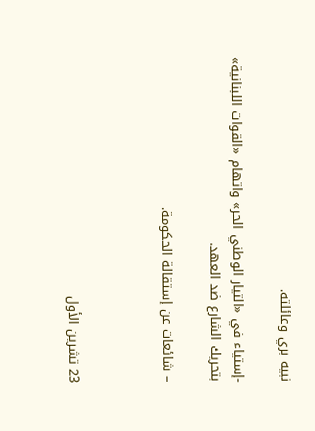نبيه بري وعائلته.

-إستياء في «التيار الوطني الحر» واتهام «القوات اللبنانية» بتحريك الشارع ضد العهد.

– شائعات عن إستقالة الحكومة.



23 تشرين الأول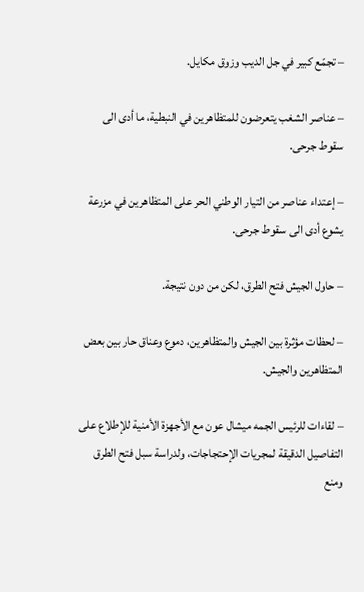– تجمّع كبير في جل الديب وزوق مكايل.

– عناصر الشغب يتعرضون للمتظاهرين في النبطية، ما أدى الى سقوط جرحى.

– إعتداء عناصر من التيار الوطني الحر على المتظاهرين في مزرعة يشوع أدى الى سقوط جرحى.

– حاول الجيش فتح الطرق، لكن من دون نتيجة.

– لحظات مؤثرة بين الجيش والمتظاهرين، دموع وعناق حار بين بعض المتظاهرين والجيش.

– لقاءات للرئيس الجمه ميشال عون مع الأجهزة الأمنية للإطلاع على التفاصيل الدقيقة لمجريات الإحتجاجات، ولدراسة سبل فتح الطرق ومنع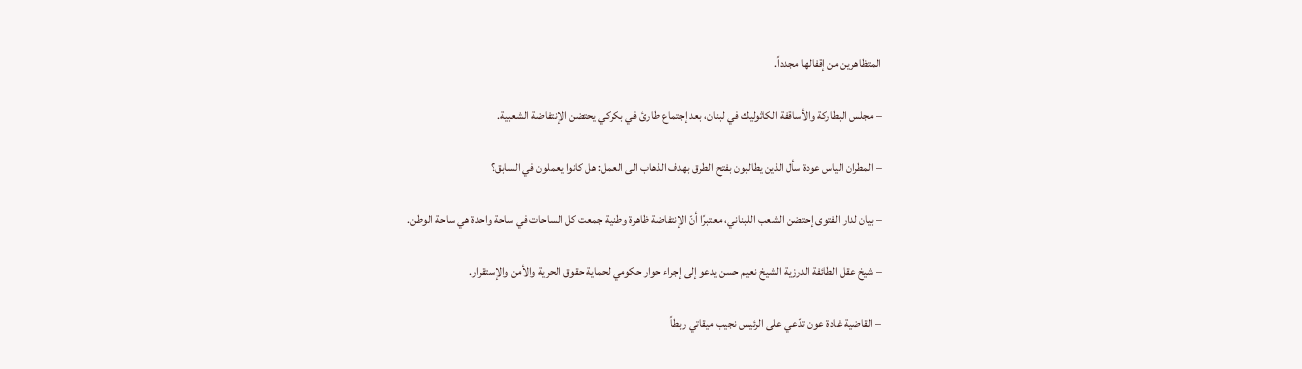المتظاهرين من إقفالها مجدداً.

– مجلس البطاركة والأساقفة الكاثوليك في لبنان، بعد إجتماع طارئ في بكركي يحتضن الإنتفاضة الشعبية.

– المطران الياس عودة سأل الذين يطالبون بفتح الطرق بهدف الذهاب الى العمل: هل كانوا يعملون في السابق؟

– بيان لدار الفتوى إحتضن الشعب اللبناني، معتبرًا أنّ الإنتفاضة ظاهرة وطنية جمعت كل الساحات في ساحة واحدة هي ساحة الوطن.

– شيخ عقل الطائفة الدرزية الشيخ نعيم حسن يدعو إلى إجراء حوار حكومي لحماية حقوق الحرية والأمن والإستقرار.

– القاضية غادة عون تدّعي على الرئيس نجيب ميقاتي ربطاً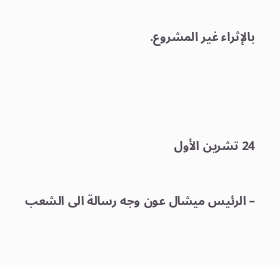بالإثراء غير المشروع.



24 تشرين الأول

– الرئيس ميشال عون وجه رسالة الى الشعب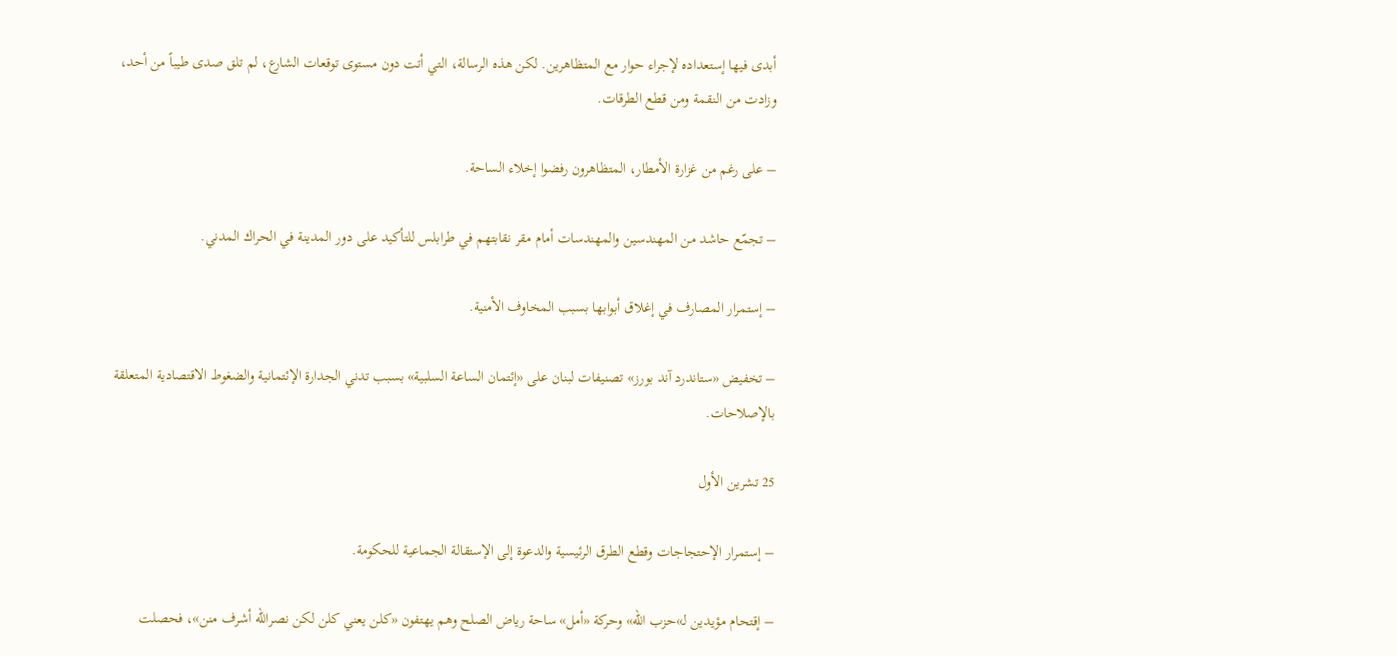أبدى فيها إستعداده لإجراء حوار مع المتظاهرين. لكن هذه الرسالة، التي أتت دون مستوى توقعات الشارع، لم تلق صدى طيباً من أحد، وزادت من النقمة ومن قطع الطرقات.

– على رغم من غزارة الأمطار، المتظاهرون رفضوا إخلاء الساحة.

– تجمّع حاشد من المهندسين والمهندسات أمام مقر نقابتهم في طرابلس للتأكيد على دور المدينة في الحراك المدني.

– إستمرار المصارف في إغلاق أبوابها بسبب المخاوف الأمنية.

– تخفيض «ستاندرد آند بورز» تصنيفات لبنان على «إئتمان الساعة السلبية» بسبب تدني الجدارة الإئتمانية والضغوط الاقتصادية المتعلقة بالإصلاحات.

25 تشرين الأول

– إستمرار الإحتجاجات وقطع الطرق الرئيسية والدعوة إلى الإستقالة الجماعية للحكومة.

– إقتحام مؤيدين لـ»حزب الله» وحركة «أمل» ساحة رياض الصلح وهم يهتفون «كلن يعني كلن لكن نصرالله أشرف منن»، فحصلت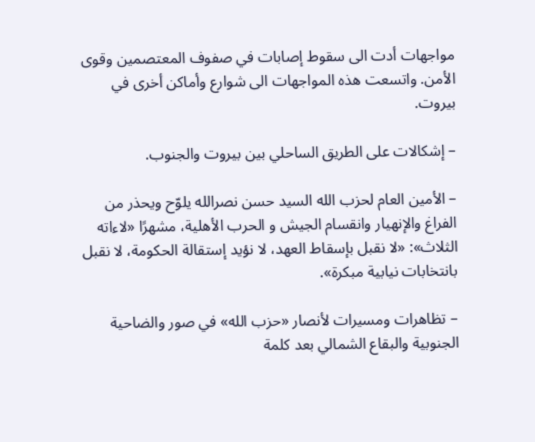مواجهات أدت الى سقوط إصابات في صفوف المعتصمين وقوى الأمن. واتسعت هذه المواجهات الى شوارع وأماكن أخرى في بيروت.

– إشكالات على الطريق الساحلي بين بيروت والجنوب.

– الأمين العام لحزب الله السيد حسن نصرالله يلوّح ويحذر من الفراغ والإنهيار وانقسام الجيش و الحرب الأهلية، مشهرًا «لاءاته الثلاث»: «لا نقبل بإسقاط العهد، لا نؤيد إستقالة الحكومة، لا نقبل بانتخابات نيابية مبكرة».

– تظاهرات ومسيرات لأنصار «حزب الله» في صور والضاحية الجنوبية والبقاع الشمالي بعد كلمة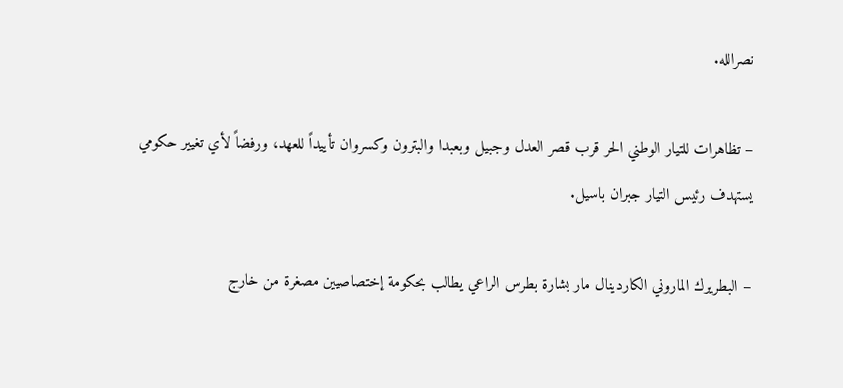نصرالله.

– تظاهرات للتيار الوطني الحر قرب قصر العدل وجبيل وبعبدا والبترون وكسروان تأييداً للعهد، ورفضاً لأي تغيير حكومي يستهدف رئيس التيار جبران باسيل.

– البطريرك الماروني الكاردينال مار بشارة بطرس الراعي يطالب بحكومة إختصاصيين مصغرة من خارج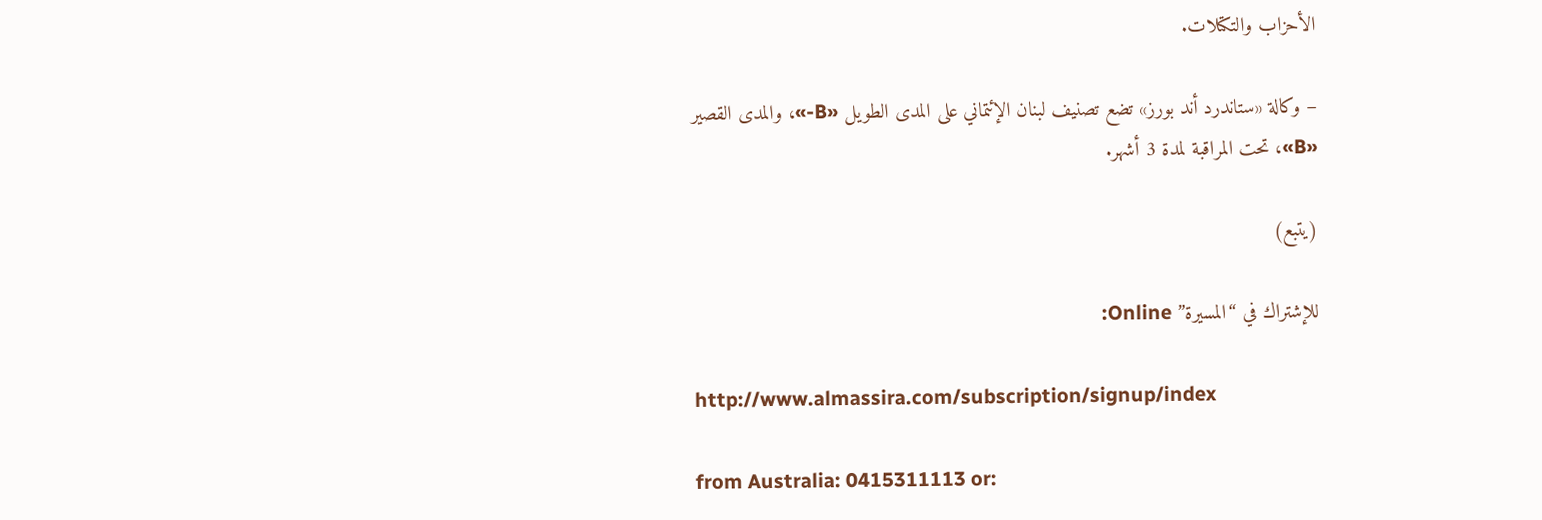الأحزاب والتكتلات.

– وكالة «ستاندرد أند بورز» تضع تصنيف لبنان الإئتماني على المدى الطويل «B-»، والمدى القصير «B»، تحت المراقبة لمدة 3 أشهر.

(يتبع)

للإشتراك في “المسيرة” Online:

http://www.almassira.com/subscription/signup/index

from Australia: 0415311113 or: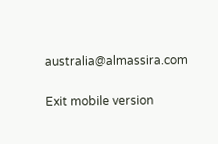australia@almassira.com

Exit mobile version